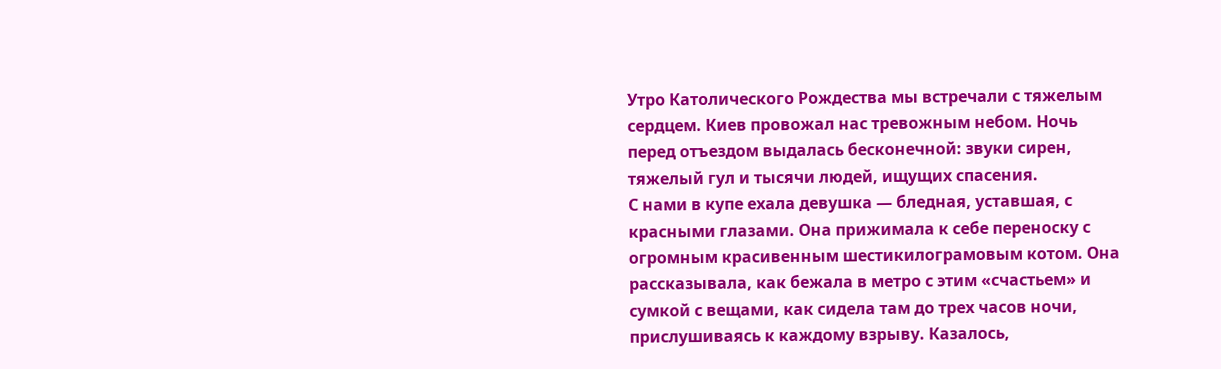Утро Католического Рождества мы встречали с тяжелым сердцем. Киев провожал нас тревожным небом. Ночь перед отъездом выдалась бесконечной: звуки сирен, тяжелый гул и тысячи людей, ищущих спасения.
С нами в купе ехала девушка — бледная, уставшая, с красными глазами. Она прижимала к себе переноску с огромным красивенным шестикилограмовым котом. Она рассказывала, как бежала в метро с этим «счастьем» и сумкой с вещами, как сидела там до трех часов ночи, прислушиваясь к каждому взрыву. Казалось,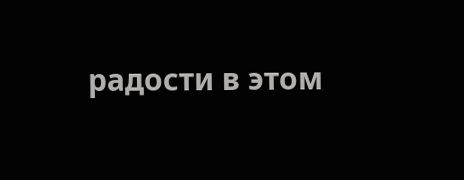радости в этом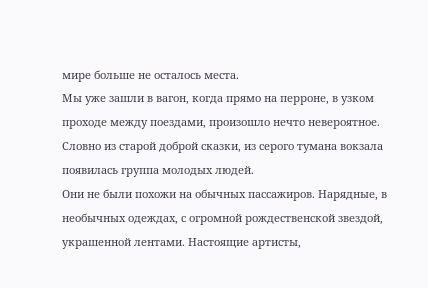мире больше не осталось места.
Мы уже зашли в вагон, когда прямо на перроне, в узком проходе между поездами, произошло нечто невероятное. Словно из старой доброй сказки, из серого тумана вокзала появилась группа молодых людей.
Они не были похожи на обычных пассажиров. Нарядные, в необычных одеждах, с огромной рождественской звездой, украшенной лентами. Настоящие артисты,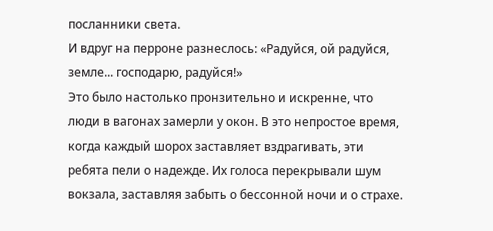посланники света.
И вдруг на перроне разнеслось: «Радуйся, ой радуйся, земле... господарю, радуйся!»
Это было настолько пронзительно и искренне, что люди в вагонах замерли у окон. В это непростое время, когда каждый шорох заставляет вздрагивать, эти ребята пели о надежде. Их голоса перекрывали шум вокзала, заставляя забыть о бессонной ночи и о страхе.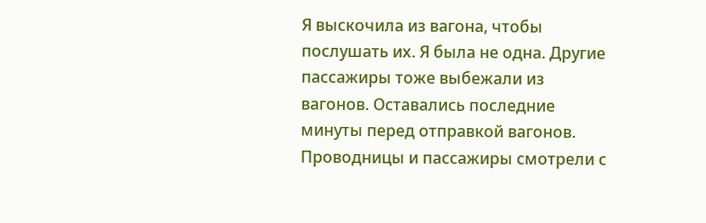Я выскочила из вагона, чтобы послушать их. Я была не одна. Другие пассажиры тоже выбежали из вагонов. Оставались последние минуты перед отправкой вагонов. Проводницы и пассажиры смотрели с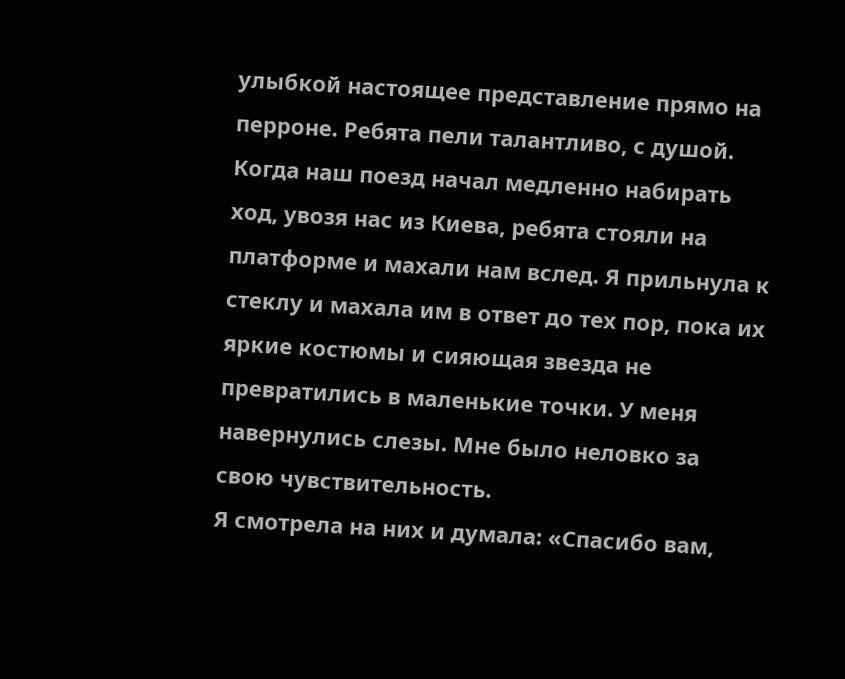улыбкой настоящее представление прямо на перроне. Ребята пели талантливо, с душой.
Когда наш поезд начал медленно набирать ход, увозя нас из Киева, ребята стояли на платформе и махали нам вслед. Я прильнула к стеклу и махала им в ответ до тех пор, пока их яркие костюмы и сияющая звезда не превратились в маленькие точки. У меня навернулись слезы. Мне было неловко за свою чувствительность.
Я смотрела на них и думала: «Спасибо вам,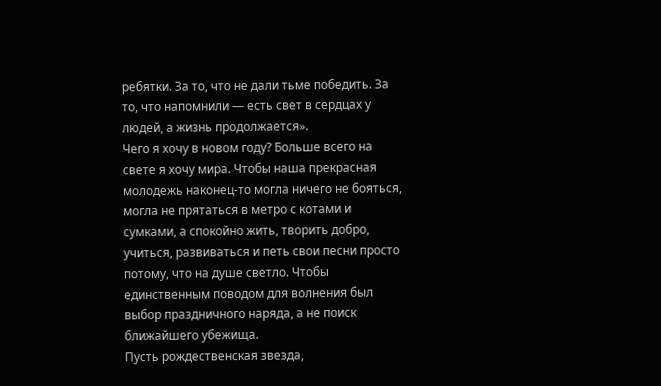ребятки. За то, что не дали тьме победить. За то, что напомнили — есть свет в сердцах у людей, а жизнь продолжается».
Чего я хочу в новом году? Больше всего на свете я хочу мира. Чтобы наша прекрасная молодежь наконец-то могла ничего не бояться, могла не прятаться в метро с котами и сумками, а спокойно жить, творить добро, учиться, развиваться и петь свои песни просто потому, что на душе светло. Чтобы единственным поводом для волнения был выбор праздничного наряда, а не поиск ближайшего убежища.
Пусть рождественская звезда,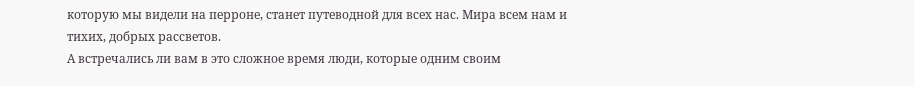которую мы видели на перроне, станет путеводной для всех нас. Мира всем нам и тихих, добрых рассветов.
А встречались ли вам в это сложное время люди, которые одним своим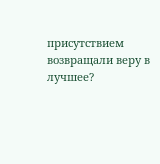присутствием возвращали веру в лучшее?